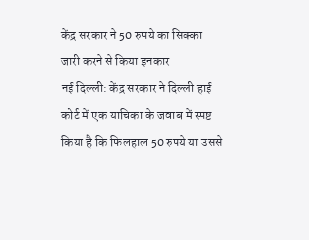केंद्र सरकार ने 50 रुपये का सिक्का जारी करने से किया इनकार
नई दिल्ली: केंद्र सरकार ने दिल्ली हाई कोर्ट में एक याचिका के जवाब में स्पष्ट किया है कि फिलहाल 50 रुपये या उससे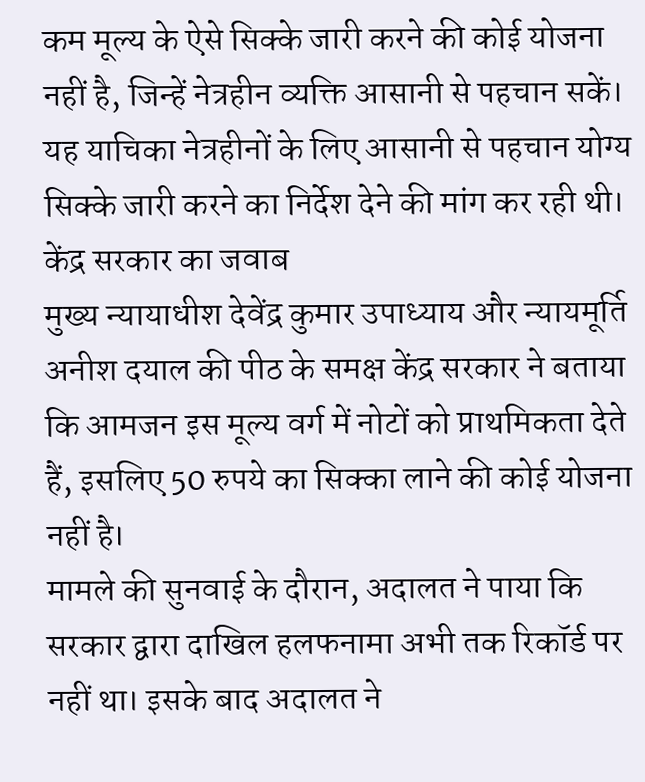कम मूल्य के ऐसे सिक्के जारी करने की कोई योजना नहीं है, जिन्हें नेत्रहीन व्यक्ति आसानी से पहचान सकें। यह याचिका नेत्रहीनों के लिए आसानी से पहचान योग्य सिक्के जारी करने का निर्देश देने की मांग कर रही थी।
केंद्र सरकार का जवाब
मुख्य न्यायाधीश देवेंद्र कुमार उपाध्याय और न्यायमूर्ति अनीश दयाल की पीठ के समक्ष केंद्र सरकार ने बताया कि आमजन इस मूल्य वर्ग में नोटों को प्राथमिकता देते हैं, इसलिए 50 रुपये का सिक्का लाने की कोई योजना नहीं है।
मामले की सुनवाई के दौरान, अदालत ने पाया कि सरकार द्वारा दाखिल हलफनामा अभी तक रिकॉर्ड पर नहीं था। इसके बाद अदालत ने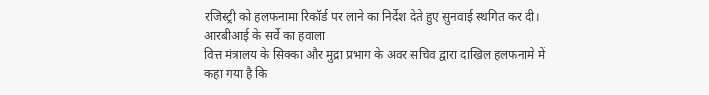रजिस्ट्री को हलफनामा रिकॉर्ड पर लाने का निर्देश देते हुए सुनवाई स्थगित कर दी।
आरबीआई के सर्वे का हवाला
वित्त मंत्रालय के सिक्का और मुद्रा प्रभाग के अवर सचिव द्वारा दाखिल हलफनामे में कहा गया है कि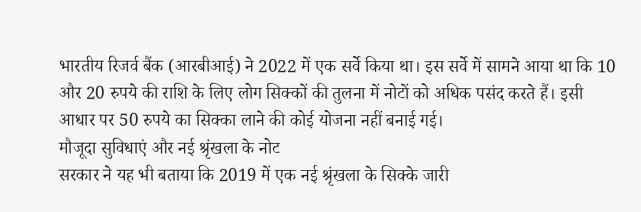भारतीय रिजर्व बैंक (आरबीआई) ने 2022 में एक सर्वे किया था। इस सर्वे में सामने आया था कि 10 और 20 रुपये की राशि के लिए लोग सिक्कों की तुलना में नोटों को अधिक पसंद करते हैं। इसी आधार पर 50 रुपये का सिक्का लाने की कोई योजना नहीं बनाई गई।
मौजूदा सुविधाएं और नई श्रृंखला के नोट
सरकार ने यह भी बताया कि 2019 में एक नई श्रृंखला के सिक्के जारी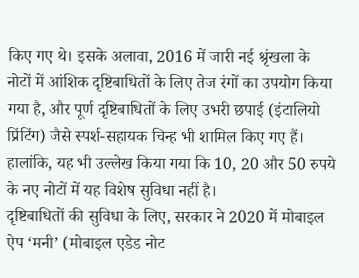किए गए थे। इसके अलावा, 2016 में जारी नई श्रृंखला के नोटों में आंशिक दृष्टिबाधितों के लिए तेज रंगों का उपयोग किया गया है, और पूर्ण दृष्टिबाधितों के लिए उभरी छपाई (इंटालियो प्रिंटिंग) जैसे स्पर्श-सहायक चिन्ह भी शामिल किए गए हैं। हालांकि, यह भी उल्लेख किया गया कि 10, 20 और 50 रुपये के नए नोटों में यह विशेष सुविधा नहीं है।
दृष्टिबाधितों की सुविधा के लिए, सरकार ने 2020 में मोबाइल ऐप ‘मनी’ (मोबाइल एडेड नोट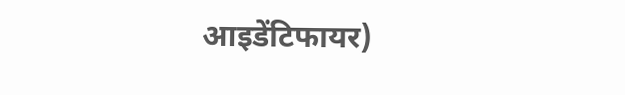आइडेंटिफायर)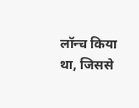लॉन्च किया था, जिससे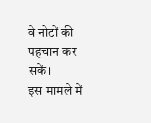वे नोटों की पहचान कर सकें।
इस मामले में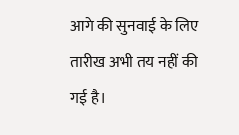आगे की सुनवाई के लिए तारीख अभी तय नहीं की गई है।